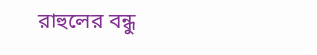রাহুলের বন্ধু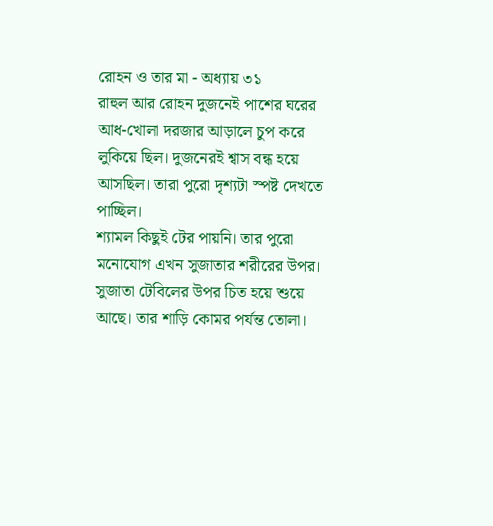রোহন ও তার মা - অধ্যায় ৩১
রাহুল আর রোহন দুজনেই পাশের ঘরের আধ-খোলা দরজার আড়ালে চুপ করে লুকিয়ে ছিল। দুজনেরই শ্বাস বন্ধ হয়ে আসছিল। তারা পুরো দৃশ্যটা স্পষ্ট দেখতে পাচ্ছিল।
শ্যামল কিছুই টের পায়নি। তার পুরো মনোযোগ এখন সুজাতার শরীরের উপর।
সুজাতা টেবিলের উপর চিত হয়ে শুয়ে আছে। তার শাড়ি কোমর পর্যন্ত তোলা।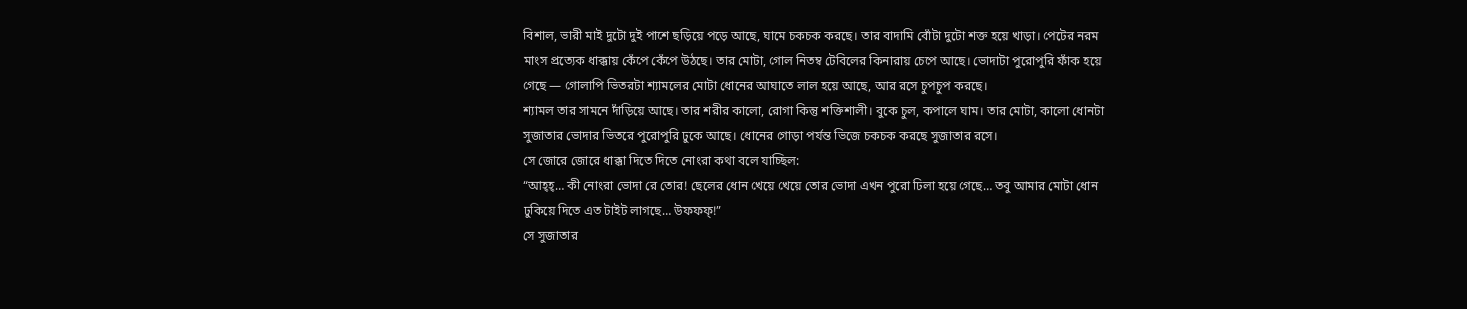বিশাল, ভারী মাই দুটো দুই পাশে ছড়িয়ে পড়ে আছে, ঘামে চকচক করছে। তার বাদামি বোঁটা দুটো শক্ত হয়ে খাড়া। পেটের নরম মাংস প্রত্যেক ধাক্কায় কেঁপে কেঁপে উঠছে। তার মোটা, গোল নিতম্ব টেবিলের কিনারায় চেপে আছে। ভোদাটা পুরোপুরি ফাঁক হয়ে গেছে — গোলাপি ভিতরটা শ্যামলের মোটা ধোনের আঘাতে লাল হয়ে আছে, আর রসে চুপচুপ করছে।
শ্যামল তার সামনে দাঁড়িয়ে আছে। তার শরীর কালো, রোগা কিন্তু শক্তিশালী। বুকে চুল, কপালে ঘাম। তার মোটা, কালো ধোনটা সুজাতার ভোদার ভিতরে পুরোপুরি ঢুকে আছে। ধোনের গোড়া পর্যন্ত ভিজে চকচক করছে সুজাতার রসে।
সে জোরে জোরে ধাক্কা দিতে দিতে নোংরা কথা বলে যাচ্ছিল:
“আহ্হ্… কী নোংরা ভোদা রে তোর! ছেলের ধোন খেয়ে খেয়ে তোর ভোদা এখন পুরো ঢিলা হয়ে গেছে… তবু আমার মোটা ধোন ঢুকিয়ে দিতে এত টাইট লাগছে… উফফফ্!”
সে সুজাতার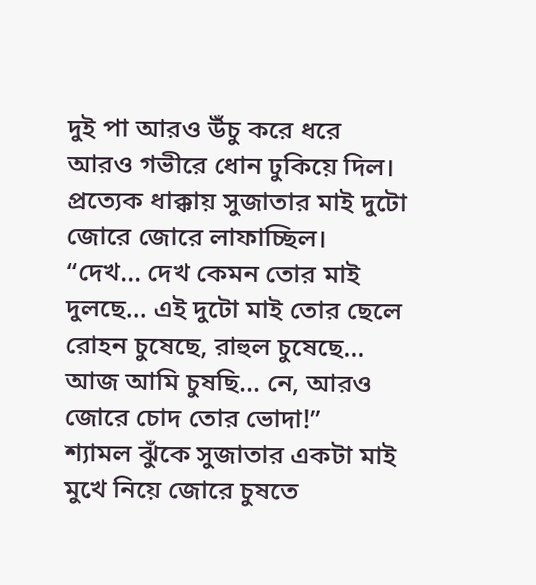দুই পা আরও উঁচু করে ধরে আরও গভীরে ধোন ঢুকিয়ে দিল। প্রত্যেক ধাক্কায় সুজাতার মাই দুটো জোরে জোরে লাফাচ্ছিল।
“দেখ… দেখ কেমন তোর মাই দুলছে… এই দুটো মাই তোর ছেলে রোহন চুষেছে, রাহুল চুষেছে… আজ আমি চুষছি… নে, আরও জোরে চোদ তোর ভোদা!”
শ্যামল ঝুঁকে সুজাতার একটা মাই মুখে নিয়ে জোরে চুষতে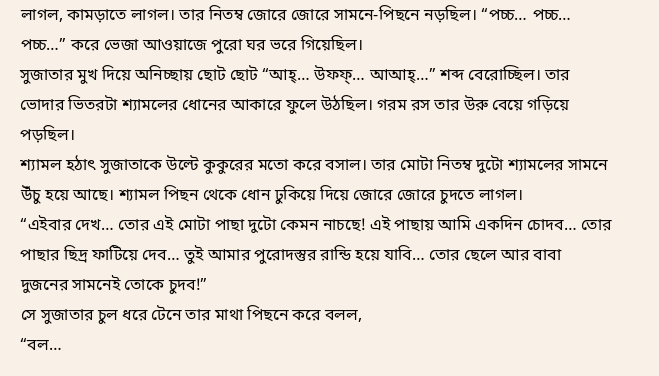লাগল, কামড়াতে লাগল। তার নিতম্ব জোরে জোরে সামনে-পিছনে নড়ছিল। “পচ্চ… পচ্চ… পচ্চ…” করে ভেজা আওয়াজে পুরো ঘর ভরে গিয়েছিল।
সুজাতার মুখ দিয়ে অনিচ্ছায় ছোট ছোট “আহ্… উফফ্… আআহ্…” শব্দ বেরোচ্ছিল। তার ভোদার ভিতরটা শ্যামলের ধোনের আকারে ফুলে উঠছিল। গরম রস তার উরু বেয়ে গড়িয়ে পড়ছিল।
শ্যামল হঠাৎ সুজাতাকে উল্টে কুকুরের মতো করে বসাল। তার মোটা নিতম্ব দুটো শ্যামলের সামনে উঁচু হয়ে আছে। শ্যামল পিছন থেকে ধোন ঢুকিয়ে দিয়ে জোরে জোরে চুদতে লাগল।
“এইবার দেখ… তোর এই মোটা পাছা দুটো কেমন নাচছে! এই পাছায় আমি একদিন চোদব… তোর পাছার ছিদ্র ফাটিয়ে দেব… তুই আমার পুরোদস্তুর রান্ডি হয়ে যাবি… তোর ছেলে আর বাবা দুজনের সামনেই তোকে চুদব!”
সে সুজাতার চুল ধরে টেনে তার মাথা পিছনে করে বলল,
“বল…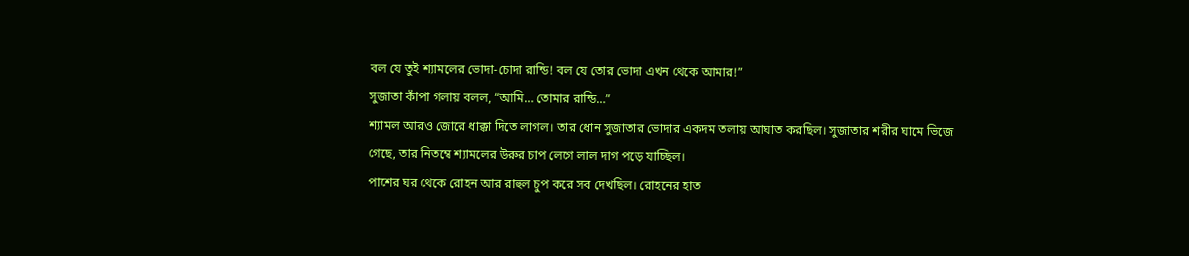বল যে তুই শ্যামলের ভোদা-চোদা রান্ডি! বল যে তোর ভোদা এখন থেকে আমার!”
সুজাতা কাঁপা গলায় বলল, “আমি… তোমার রান্ডি…”
শ্যামল আরও জোরে ধাক্কা দিতে লাগল। তার ধোন সুজাতার ভোদার একদম তলায় আঘাত করছিল। সুজাতার শরীর ঘামে ভিজে গেছে, তার নিতম্বে শ্যামলের উরুর চাপ লেগে লাল দাগ পড়ে যাচ্ছিল।
পাশের ঘর থেকে রোহন আর রাহুল চুপ করে সব দেখছিল। রোহনের হাত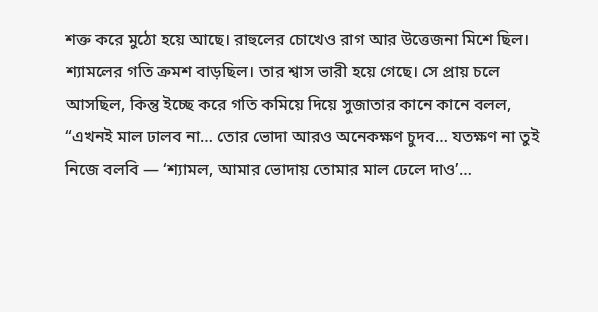শক্ত করে মুঠো হয়ে আছে। রাহুলের চোখেও রাগ আর উত্তেজনা মিশে ছিল।
শ্যামলের গতি ক্রমশ বাড়ছিল। তার শ্বাস ভারী হয়ে গেছে। সে প্রায় চলে আসছিল, কিন্তু ইচ্ছে করে গতি কমিয়ে দিয়ে সুজাতার কানে কানে বলল,
“এখনই মাল ঢালব না… তোর ভোদা আরও অনেকক্ষণ চুদব… যতক্ষণ না তুই নিজে বলবি — ‘শ্যামল, আমার ভোদায় তোমার মাল ঢেলে দাও’…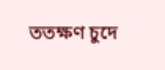ততক্ষণ চুদে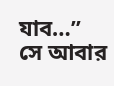যাব…”
সে আবার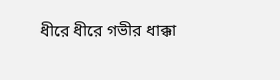ধীরে ধীরে গভীর ধাক্কা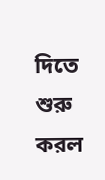দিতে শুরু করল